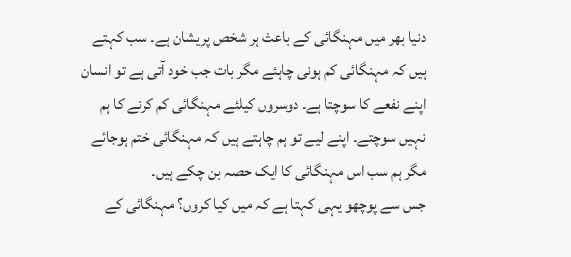دنیا بھر میں مہنگائی کے باعث ہر شخص پریشان ہے۔ سب کہتے ہیں کہ مہنگائی کم ہونی چاہئے مگر بات جب خود آتی ہے تو انسان اپنے نفعے کا سوچتا ہے۔ دوسروں کیلئے مہنگائی کم کرنے کا ہم نہیں سوچتے۔ اپنے لیے تو ہم چاہتے ہیں کہ مہنگائی ختم ہوجائے مگر ہم سب اس مہنگائی کا ایک حصہ بن چکے ہیں۔
جس سے پوچھو یہی کہتا ہے کہ میں کیا کروں؟ مہنگائی کے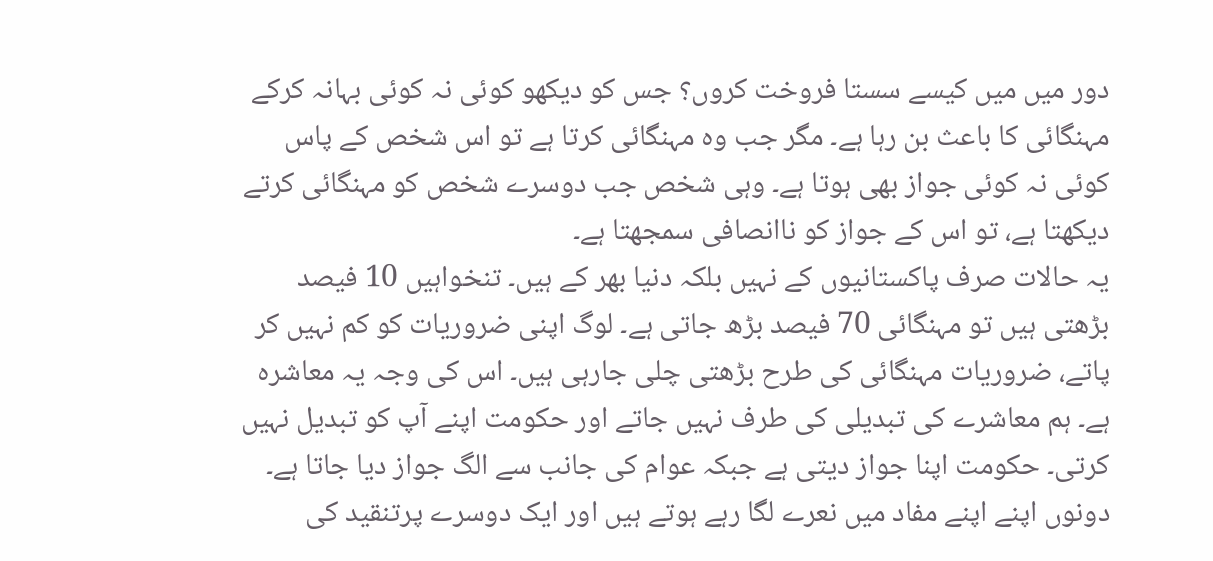دور میں میں کیسے سستا فروخت کروں؟ جس کو دیکھو کوئی نہ کوئی بہانہ کرکے مہنگائی کا باعث بن رہا ہے۔ مگر جب وہ مہنگائی کرتا ہے تو اس شخص کے پاس کوئی نہ کوئی جواز بھی ہوتا ہے۔ وہی شخص جب دوسرے شخص کو مہنگائی کرتے دیکھتا ہے، تو اس کے جواز کو ناانصافی سمجھتا ہے۔
یہ حالات صرف پاکستانیوں کے نہیں بلکہ دنیا بھر کے ہیں۔ تنخواہیں 10 فیصد بڑھتی ہیں تو مہنگائی 70 فیصد بڑھ جاتی ہے۔ لوگ اپنی ضروریات کو کم نہیں کر پاتے، ضروریات مہنگائی کی طرح بڑھتی چلی جارہی ہیں۔ اس کی وجہ یہ معاشرہ ہے۔ ہم معاشرے کی تبدیلی کی طرف نہیں جاتے اور حکومت اپنے آپ کو تبدیل نہیں کرتی۔ حکومت اپنا جواز دیتی ہے جبکہ عوام کی جانب سے الگ جواز دیا جاتا ہے۔ دونوں اپنے اپنے مفاد میں نعرے لگا رہے ہوتے ہیں اور ایک دوسرے پرتنقید کی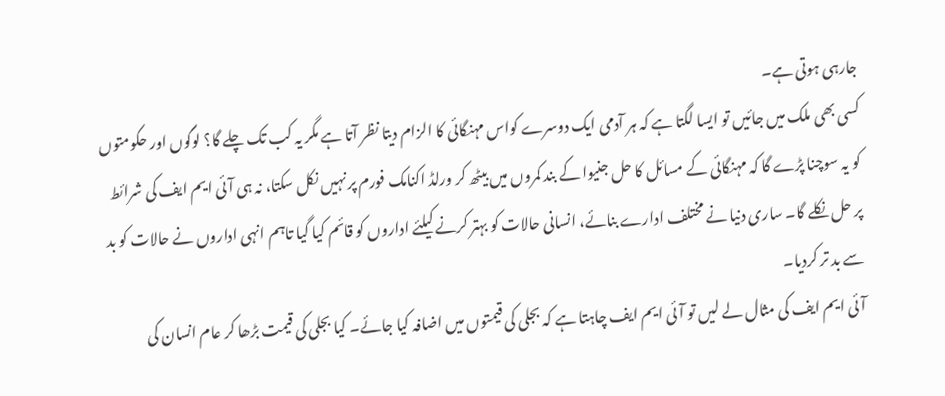جارہی ہوتی ہے۔
کسی بھی ملک میں جائیں تو ایسا لگتا ہے کہ ہر آدمی ایک دوسرے کواس مہنگائی کا الزام دیتا نظر آتا ہے مگر یہ کب تک چلے گا؟ لوگوں اور حکومتوں کو یہ سوچنا پڑے گا کہ مہنگائی کے مسائل کا حل جنیوا کے بند کمروں میں بیٹھ کر ورلڈ اکنامک فورم پر نہیں نکل سکتا، نہ ہی آئی ایم ایف کی شرائط پر حل نکلے گا۔ ساری دنیا نے مختلف ادارے بنائے، انسانی حالات کو بہتر کرنے کیلئے اداروں کو قائم کیا گیا تاہم انہی اداروں نے حالات کو بد سے بد تر کردیا۔
آئی ایم ایف کی مثال لے لیں تو آئی ایم ایف چاہتا ہے کہ بجلی کی قیمتوں میں اضافہ کیا جائے۔ کیا بجلی کی قیمت بڑھا کر عام انسان کی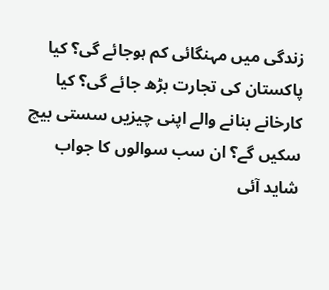زندگی میں مہنگائی کم ہوجائے گی؟ کیا پاکستان کی تجارت بڑھ جائے گی؟ کیا کارخانے بنانے والے اپنی چیزیں سستی بیچ سکیں گے؟ ان سب سوالوں کا جواب شاید آئی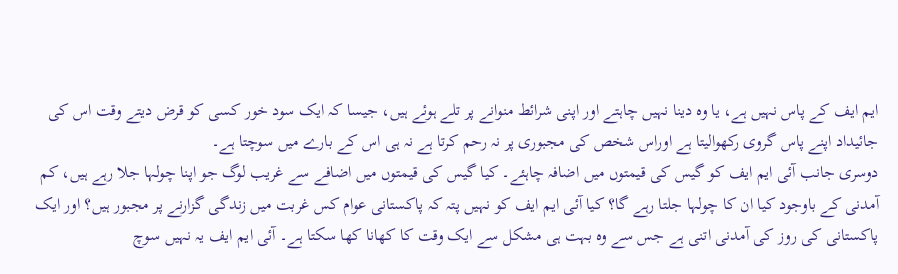ایم ایف کے پاس نہیں ہے، یا وہ دینا نہیں چاہتے اور اپنی شرائط منوانے پر تلے ہوئے ہیں، جیسا کہ ایک سود خور کسی کو قرض دیتے وقت اس کی جائیداد اپنے پاس گروی رکھوالیتا ہے اوراس شخص کی مجبوری پر نہ رحم کرتا ہے نہ ہی اس کے بارے میں سوچتا ہے۔
دوسری جانب آئی ایم ایف کو گیس کی قیمتوں میں اضافہ چاہئے۔ کیا گیس کی قیمتوں میں اضافے سے غریب لوگ جو اپنا چولہا جلا رہے ہیں، کم آمدنی کے باوجود کیا ان کا چولہا جلتا رہے گا؟ کیا آئی ایم ایف کو نہیں پتہ کہ پاکستانی عوام کس غربت میں زندگی گزارنے پر مجبور ہیں؟ اور ایک پاکستانی کی روز کی آمدنی اتنی ہے جس سے وہ بہت ہی مشکل سے ایک وقت کا کھانا کھا سکتا ہے۔ آئی ایم ایف یہ نہیں سوچ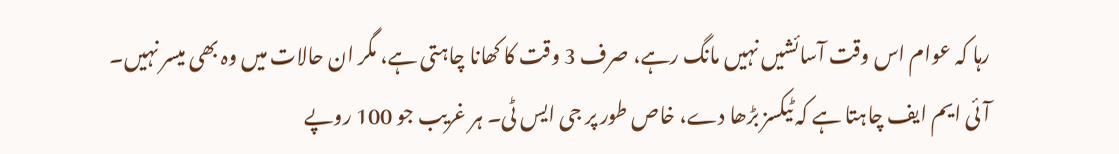رہا کہ عوام اس وقت آسائشیں نہیں مانگ رہے، صرف 3 وقت کا کھانا چاہتی ہے، مگر ان حالات میں وہ بھی میسر نہیں۔
آئی ایم ایف چاہتا ہے کہ ٹیکسز بڑھا دے، خاص طور پر جی ایس ٹی۔ ہر غریب جو 100 روپے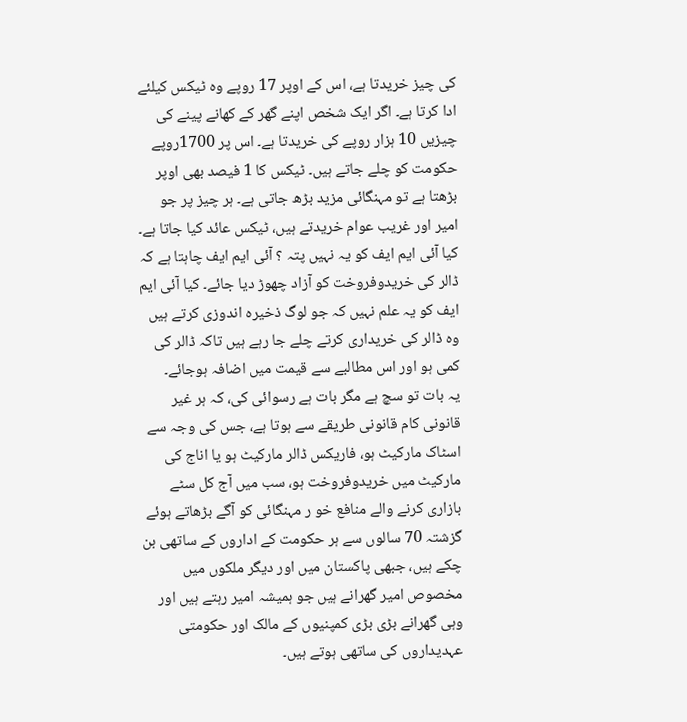کی چیز خریدتا ہے، اس کے اوپر 17 روپے وہ ٹیکس کیلئے ادا کرتا ہے۔ اگر ایک شخص اپنے گھر کے کھانے پینے کی چیزیں 10 ہزار روپے کی خریدتا ہے۔ اس پر 1700روپے حکومت کو چلے جاتے ہیں۔ ٹیکس کا 1 فیصد بھی اوپر بڑھتا ہے تو مہنگائی مزید بڑھ جاتی ہے۔ ہر چیز پر جو امیر اور غریب عوام خریدتے ہیں، ٹیکس عائد کیا جاتا ہے۔
کیا آئی ایم ایف کو یہ نہیں پتہ ؟ آئی ایم ایف چاہتا ہے کہ ڈالر کی خریدوفروخت کو آزاد چھوڑ دیا جائے۔ کیا آئی ایم ایف کو یہ علم نہیں کہ جو لوگ ذخیرہ اندوزی کرتے ہیں وہ ڈالر کی خریداری کرتے چلے جا رہے ہیں تاکہ ڈالر کی کمی ہو اور اس مطالبے سے قیمت میں اضافہ ہوجائے۔
یہ بات تو سچ ہے مگر بات ہے رسوائی کی، کہ ہر غیر قانونی کام قانونی طریقے سے ہوتا ہے، جس کی وجہ سے اسٹاک مارکیٹ ہو، فاریکس ڈالر مارکیٹ ہو یا اناج کی مارکیٹ میں خریدوفروخت ہو، سب میں آج کل سٹے بازاری کرنے والے منافع خو ر مہنگائی کو آگے بڑھاتے ہوئے گزشتہ 70 سالوں سے ہر حکومت کے اداروں کے ساتھی بن چکے ہیں، جبھی پاکستان میں اور دیگر ملکوں میں مخصوص امیر گھرانے ہیں جو ہمیشہ امیر رہتے ہیں اور وہی گھرانے بڑی بڑی کمپنیوں کے مالک اور حکومتی عہدیداروں کی ساتھی ہوتے ہیں۔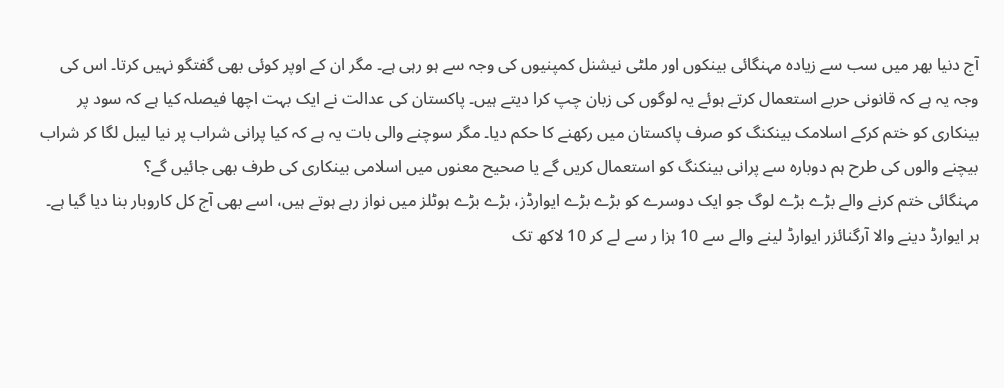آج دنیا بھر میں سب سے زیادہ مہنگائی بینکوں اور ملٹی نیشنل کمپنیوں کی وجہ سے ہو رہی ہے۔ مگر ان کے اوپر کوئی بھی گفتگو نہیں کرتا۔ اس کی وجہ یہ ہے کہ قانونی حربے استعمال کرتے ہوئے یہ لوگوں کی زبان چپ کرا دیتے ہیں۔ پاکستان کی عدالت نے ایک بہت اچھا فیصلہ کیا ہے کہ سود پر بینکاری کو ختم کرکے اسلامک بینکنگ کو صرف پاکستان میں رکھنے کا حکم دیا۔ مگر سوچنے والی بات یہ ہے کہ کیا پرانی شراب پر نیا لیبل لگا کر شراب بیچنے والوں کی طرح ہم دوبارہ سے پرانی بینکنگ کو استعمال کریں گے یا صحیح معنوں میں اسلامی بینکاری کی طرف بھی جائیں گے؟
مہنگائی ختم کرنے والے بڑے بڑے لوگ جو ایک دوسرے کو بڑے بڑے ایوارڈز، بڑے بڑے ہوٹلز میں نواز رہے ہوتے ہیں، اسے بھی آج کل کاروبار بنا دیا گیا ہے۔ ہر ایوارڈ دینے والا آرگنائزر ایوارڈ لینے والے سے 10 ہزا ر سے لے کر 10 لاکھ تک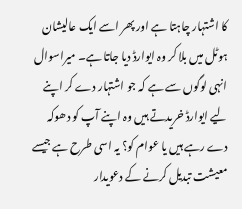کا اشتہار چاہتا ہے اور پھر اسے ایک عالیشان ہوٹل میں بلا کر وہ ایوارڈ دیا جاتا ہے۔ میراسوال انہی لوگوں سے ہے کہ جو اشتہار دے کر اپنے لیے ایوارڈ خریدتے ہیں وہ اپنے آپ کو دھوکہ دے رہے ہیں یا عوام کو؟ یہ اسی طرح ہے جیسے معیشت تبدیل کرنے کے دعویدار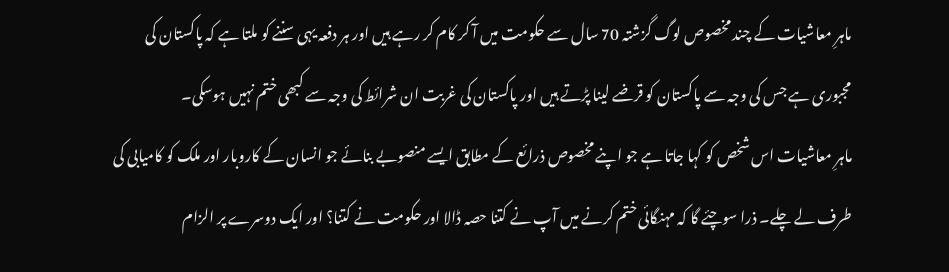ماہرِ معاشیات کے چند مخصوص لوگ گزشتہ 70 سال سے حکومت میں آ کر کام کر رہے ہیں اور ہر دفعہ یہی سننے کو ملتا ہے کہ پاکستان کی مجبوری ہے جس کی وجہ سے پاکستان کو قرضے لینا پڑتے ہیں اور پاکستان کی غربت ان شرائط کی وجہ سے کبھی ختم نہیں ہوسکی۔
ماہرِ معاشیات اس شخص کو کہا جاتا ہے جو اپنے مخصوص ذرائع کے مطابق ایسے منصوبے بنائے جو انسان کے کاروبار اور ملک کو کامیابی کی طرف لے چلے۔ ذرا سوچئے گا کہ مہنگائی ختم کرنے میں آپ نے کتنا حصہ ڈالا اور حکومت نے کتنا؟ اور ایک دوسرے پر الزام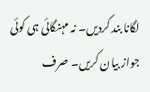لگانا بند کردیں۔ نہ مہنگائی ہی کوئی جواز بیان کریں۔ صرف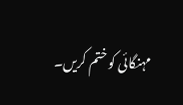مہنگائی کو ختم کریں۔